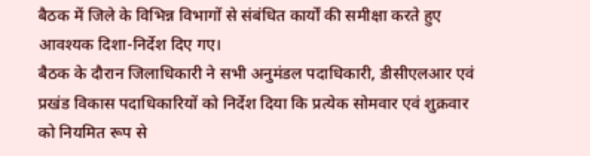बैठक में जिले के विभिन्न विभागों से संबंधित कार्यों की समीक्षा करते हुए आवश्यक दिशा-निर्देश दिए गए।
बैठक के दौरान जिलाधिकारी ने सभी अनुमंडल पदाधिकारी, डीसीएलआर एवं प्रखंड विकास पदाधिकारियों को निर्देश दिया कि प्रत्येक सोमवार एवं शुक्रवार को नियमित रूप से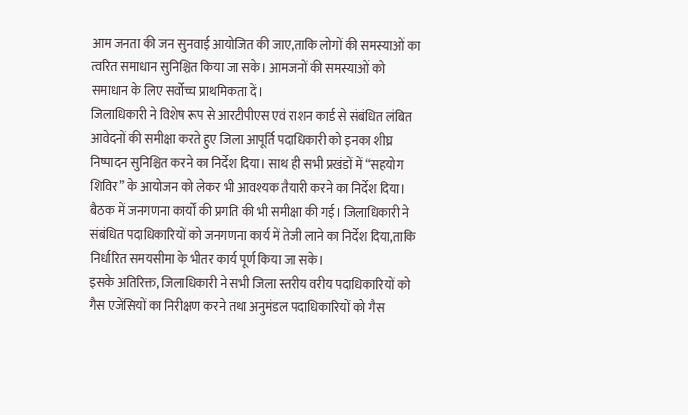आम जनता की जन सुनवाई आयोजित की जाए,ताकि लोगों की समस्याओं का त्वरित समाधान सुनिश्चित किया जा सके। आमजनों की समस्याओं को समाधान के लिए सर्वोच्च प्राथमिकता दें।
जिलाधिकारी ने विशेष रूप से आरटीपीएस एवं राशन कार्ड से संबंधित लंबित आवेदनों की समीक्षा करते हुए जिला आपूर्ति पदाधिकारी को इनका शीघ्र निष्पादन सुनिश्चित करने का निर्देश दिया। साथ ही सभी प्रखंडों में “सहयोग शिविर” के आयोजन को लेकर भी आवश्यक तैयारी करने का निर्देश दिया।
बैठक में जनगणना कार्यों की प्रगति की भी समीक्षा की गई। जिलाधिकारी ने संबंधित पदाधिकारियों को जनगणना कार्य में तेजी लाने का निर्देश दिया,ताकि निर्धारित समयसीमा के भीतर कार्य पूर्ण किया जा सके।
इसके अतिरिक्त, जिलाधिकारी ने सभी जिला स्तरीय वरीय पदाधिकारियों को गैस एजेंसियों का निरीक्षण करने तथा अनुमंडल पदाधिकारियों को गैस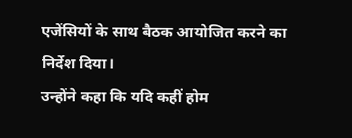एजेंसियों के साथ बैठक आयोजित करने का निर्देश दिया।
उन्होंने कहा कि यदि कहीं होम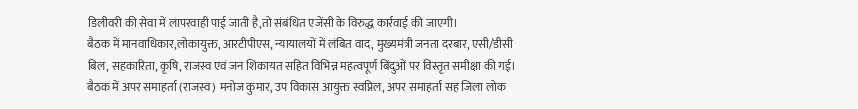डिलीवरी की सेवा में लापरवाही पाई जाती है,तो संबंधित एजेंसी के विरुद्ध कार्रवाई की जाएगी।
बैठक में मानवाधिकार,लोकायुक्त, आरटीपीएस, न्यायालयों में लंबित वाद, मुख्यमंत्री जनता दरबार, एसी/डीसी बिल, सहकारिता, कृषि, राजस्व एवं जन शिकायत सहित विभिन्न महत्वपूर्ण बिंदुओं पर विस्तृत समीक्षा की गई।
बैठक में अपर समाहर्ता (राजस्व) मनोज कुमार, उप विकास आयुक्त स्वप्निल, अपर समाहर्ता सह जिला लोक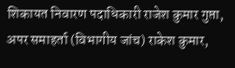शिकायत निवारण पदाधिकारी राजेश कुमार गुप्ता, अपर समाहर्ता (विभागीय जांच) राकेश कुमार,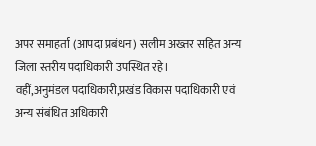अपर समाहर्ता (आपदा प्रबंधन) सलीम अख्तर सहित अन्य जिला स्तरीय पदाधिकारी उपस्थित रहे।
वहीं,अनुमंडल पदाधिकारी,प्रखंड विकास पदाधिकारी एवं अन्य संबंधित अधिकारी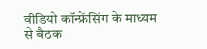वीडियो कॉन्फ्रेंसिंग के माध्यम से बैठक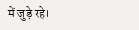में जुड़े रहे।